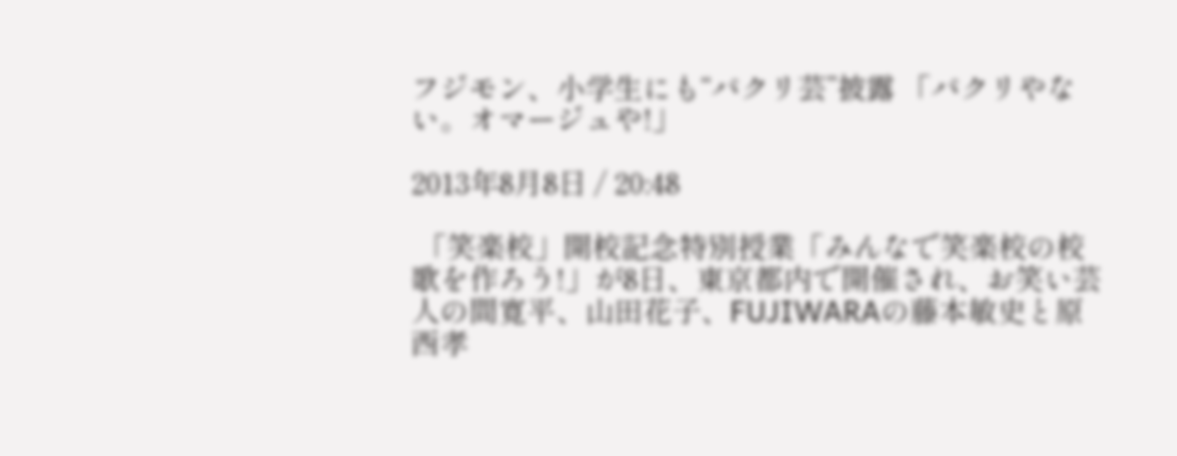フジモン、小学生にも“パクリ芸”披露 「パクリやない。オマージュや!」

2013年8月8日 / 20:48

 「笑楽校」開校記念特別授業「みんなで笑楽校の校歌を作ろう!」が8日、東京都内で開催され、お笑い芸人の間寛平、山田花子、FUJIWARAの藤本敏史と原西孝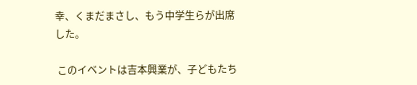幸、くまだまさし、もう中学生らが出席した。

 このイベントは吉本興業が、子どもたち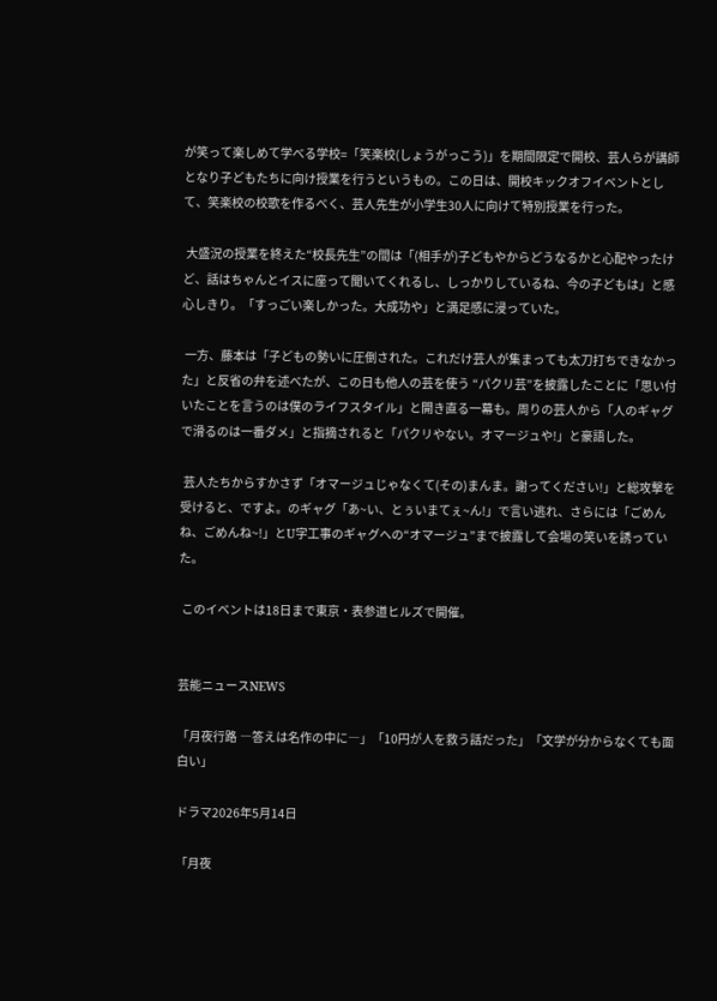が笑って楽しめて学べる学校=「笑楽校(しょうがっこう)」を期間限定で開校、芸人らが講師となり子どもたちに向け授業を行うというもの。この日は、開校キックオフイベントとして、笑楽校の校歌を作るべく、芸人先生が小学生30人に向けて特別授業を行った。

 大盛況の授業を終えた“校長先生”の間は「(相手が)子どもやからどうなるかと心配やったけど、話はちゃんとイスに座って聞いてくれるし、しっかりしているね、今の子どもは」と感心しきり。「すっごい楽しかった。大成功や」と満足感に浸っていた。

 一方、藤本は「子どもの勢いに圧倒された。これだけ芸人が集まっても太刀打ちできなかった」と反省の弁を述べたが、この日も他人の芸を使う “パクリ芸”を披露したことに「思い付いたことを言うのは僕のライフスタイル」と開き直る一幕も。周りの芸人から「人のギャグで滑るのは一番ダメ」と指摘されると「パクリやない。オマージュや!」と豪語した。

 芸人たちからすかさず「オマージュじゃなくて(その)まんま。謝ってください!」と総攻撃を受けると、ですよ。のギャグ「あ~い、とぅいまてぇ~ん!」で言い逃れ、さらには「ごめんね、ごめんね~!」とU字工事のギャグへの“オマージュ”まで披露して会場の笑いを誘っていた。

 このイベントは18日まで東京・表参道ヒルズで開催。


芸能ニュースNEWS

「月夜行路 ―答えは名作の中に―」「10円が人を救う話だった」「文学が分からなくても面白い」

ドラマ2026年5月14日

「月夜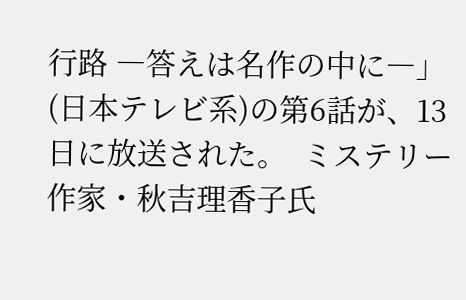行路 ―答えは名作の中に―」(日本テレビ系)の第6話が、13日に放送された。  ミステリー作家・秋吉理香子氏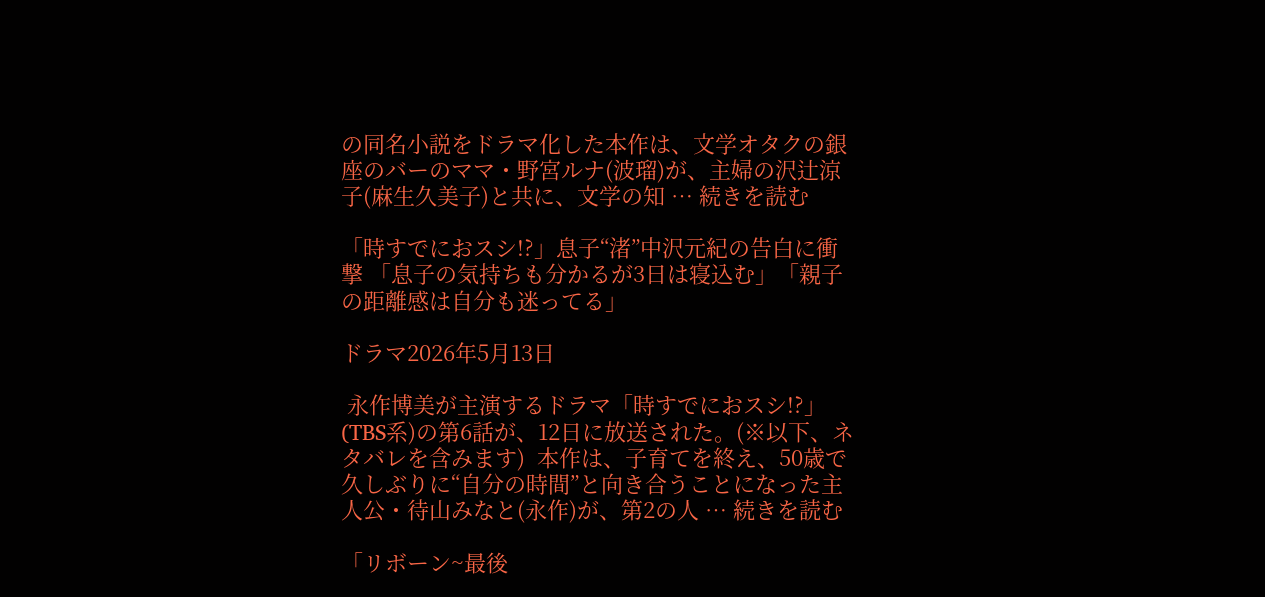の同名小説をドラマ化した本作は、文学オタクの銀座のバーのママ・野宮ルナ(波瑠)が、主婦の沢辻涼子(麻生久美子)と共に、文学の知 … 続きを読む

「時すでにおスシ!?」息子“渚”中沢元紀の告白に衝撃 「息子の気持ちも分かるが3日は寝込む」「親子の距離感は自分も迷ってる」

ドラマ2026年5月13日

 永作博美が主演するドラマ「時すでにおスシ!?」(TBS系)の第6話が、12日に放送された。(※以下、ネタバレを含みます)  本作は、子育てを終え、50歳で久しぶりに“自分の時間”と向き合うことになった主人公・待山みなと(永作)が、第2の人 … 続きを読む

「リボーン~最後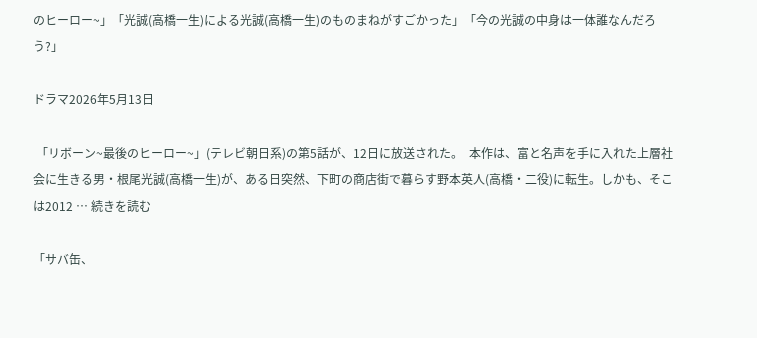のヒーロー~」「光誠(高橋一生)による光誠(高橋一生)のものまねがすごかった」「今の光誠の中身は一体誰なんだろう?」

ドラマ2026年5月13日

 「リボーン~最後のヒーロー~」(テレビ朝日系)の第5話が、12日に放送された。  本作は、富と名声を手に入れた上層社会に生きる男・根尾光誠(高橋一生)が、ある日突然、下町の商店街で暮らす野本英人(高橋・二役)に転生。しかも、そこは2012 … 続きを読む

「サバ缶、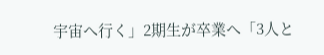宇宙へ行く」2期生が卒業へ「3人と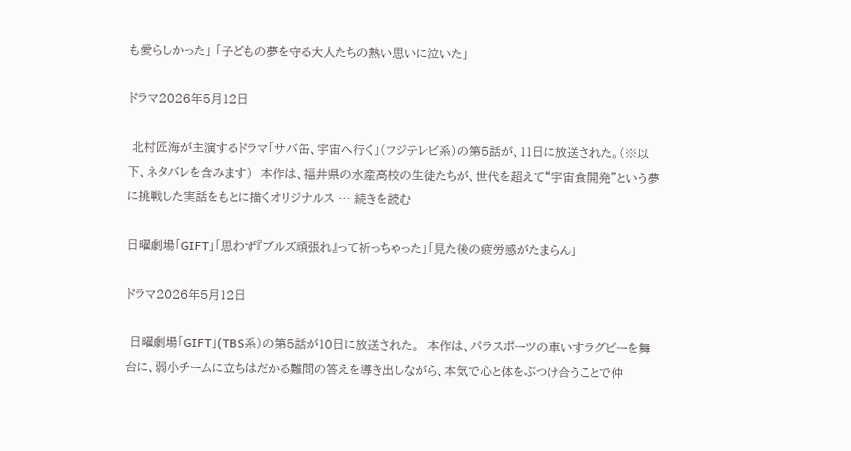も愛らしかった」 「子どもの夢を守る大人たちの熱い思いに泣いた」

ドラマ2026年5月12日

 北村匠海が主演するドラマ「サバ缶、宇宙へ行く」(フジテレビ系)の第5話が、11日に放送された。(※以下、ネタバレを含みます)  本作は、福井県の水産高校の生徒たちが、世代を超えて“宇宙食開発”という夢に挑戦した実話をもとに描くオリジナルス … 続きを読む

日曜劇場「GIFT」「思わず『ブルズ頑張れ』って祈っちゃった」「見た後の疲労感がたまらん」

ドラマ2026年5月12日

 日曜劇場「GIFT」(TBS系)の第5話が10日に放送された。  本作は、パラスポーツの車いすラグビーを舞台に、弱小チームに立ちはだかる難問の答えを導き出しながら、本気で心と体をぶつけ合うことで仲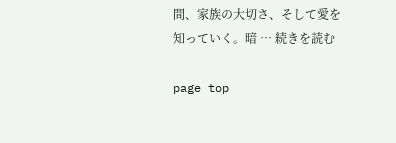間、家族の大切さ、そして愛を知っていく。暗 … 続きを読む

page top